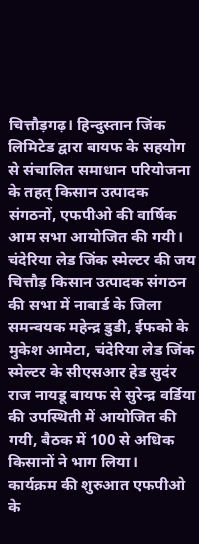चित्तौड़गढ़। हिन्दुस्तान जिंक लिमिटेड द्वारा बायफ के सहयोग से संचालित समाधान परियोजना के तहत् किसान उत्पादक संगठनों, एफपीओ की वार्षिक आम सभा आयोजित की गयी। चंदेरिया लेड जिंक स्मेल्टर की जय चित्तौड़ किसान उत्पादक संगठन की सभा में नाबार्ड के जिला समन्वयक महेन्द्र डुडी, ईफको के मुकेश आमेटा, चंदेरिया लेड जिंक स्मेल्टर के सीएसआर हेड सुदंर राज नायडू बायफ से सुरेन्द्र वर्डिया की उपस्थिती में आयोजित की गयी, बैठक में 100 से अधिक किसानों ने भाग लिया।
कार्यक्रम की शुरुआत एफपीओ के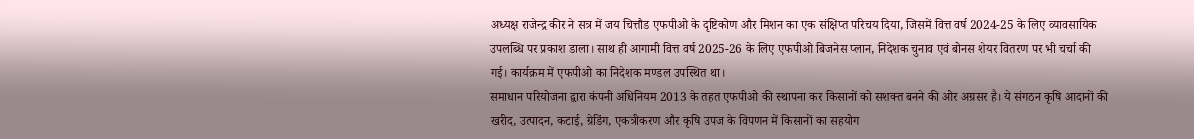अध्यक्ष राजेन्द्र कीर ने सत्र में जय चित्तौड एफपीओ के दृष्टिकोण और मिशन का एक संक्षिप्त परिचय दिया, जिसमें वित्त वर्ष 2024-25 के लिए व्यावसायिक उपलब्धि पर प्रकाश डाला। साथ ही आगामी वित्त वर्ष 2025-26 के लिए एफपीओ बिजनेस प्लान, निदेशक चुनाव एवं बोनस शेयर वितरण पर भी चर्चा की गई। कार्यक्रम में एफपीओ का निदेशक मण्डल उपस्थित था।
समाधान परियोजना द्वारा कंपनी अधिनियम 2013 के तहत एफपीओ की स्थापना कर किसानों को सशक्त बनने की ओर अग्रसर है। ये संगठन कृषि आदानों की खरीद, उत्पादन, कटाई, ग्रेडिंग, एकत्रीकरण और कृषि उपज के विपणन में किसानों का सहयोग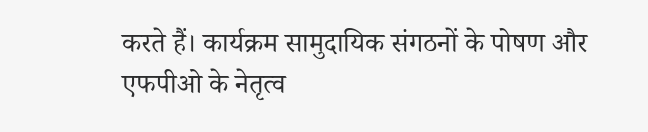करते हैं। कार्यक्रम सामुदायिक संगठनों के पोषण और एफपीओ के नेतृत्व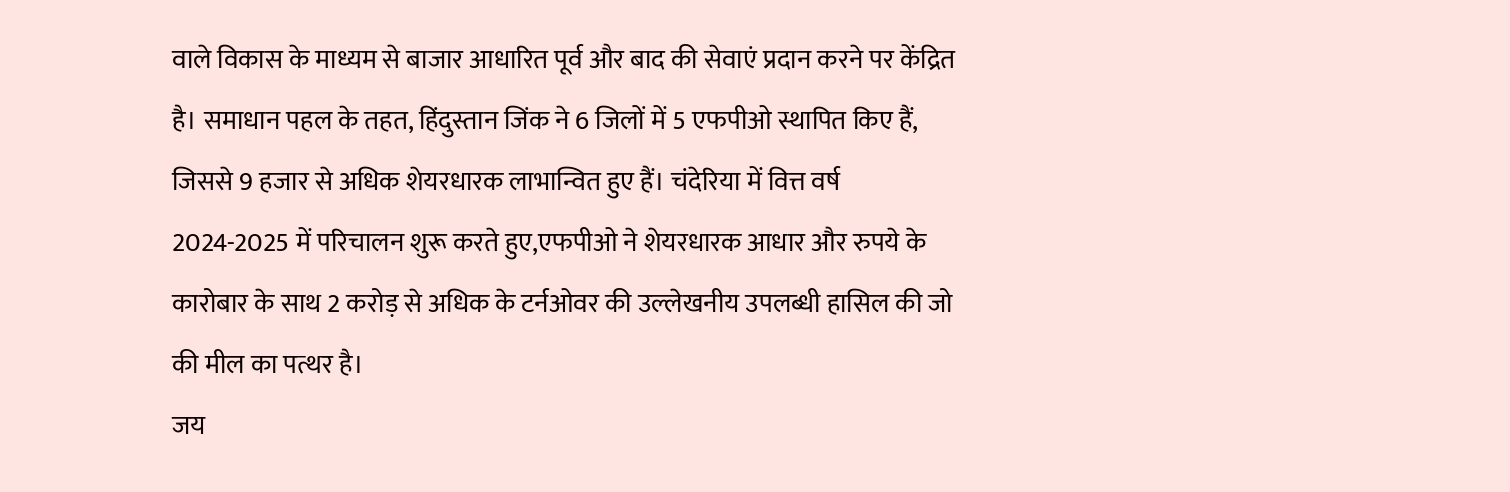वाले विकास के माध्यम से बाजार आधारित पूर्व और बाद की सेवाएं प्रदान करने पर केंद्रित है। समाधान पहल के तहत, हिंदुस्तान जिंक ने 6 जिलों में 5 एफपीओ स्थापित किए हैं, जिससे 9 हजार से अधिक शेयरधारक लाभान्वित हुए हैं। चंदेरिया में वित्त वर्ष 2024-2025 में परिचालन शुरू करते हुए,एफपीओ ने शेयरधारक आधार और रुपये के कारोबार के साथ 2 करोड़ से अधिक के टर्नओवर की उल्लेखनीय उपलब्धी हासिल की जो की मील का पत्थर है।
जय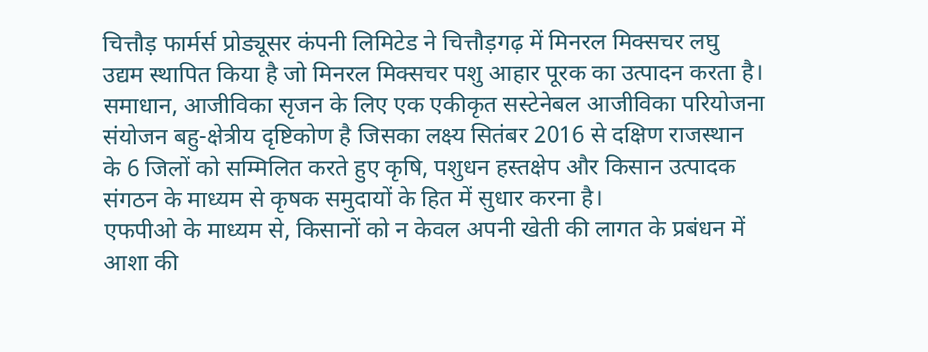चित्तौड़ फार्मर्स प्रोड्यूसर कंपनी लिमिटेड ने चित्तौड़गढ़ में मिनरल मिक्सचर लघु उद्यम स्थापित किया है जो मिनरल मिक्सचर पशु आहार पूरक का उत्पादन करता है। समाधान, आजीविका सृजन के लिए एक एकीकृत सस्टेनेबल आजीविका परियोजना संयोजन बहु-क्षेत्रीय दृष्टिकोण है जिसका लक्ष्य सितंबर 2016 से दक्षिण राजस्थान के 6 जिलों को सम्मिलित करते हुए कृषि, पशुधन हस्तक्षेप और किसान उत्पादक संगठन के माध्यम से कृषक समुदायों के हित में सुधार करना है।
एफपीओ के माध्यम से, किसानों को न केवल अपनी खेती की लागत के प्रबंधन में आशा की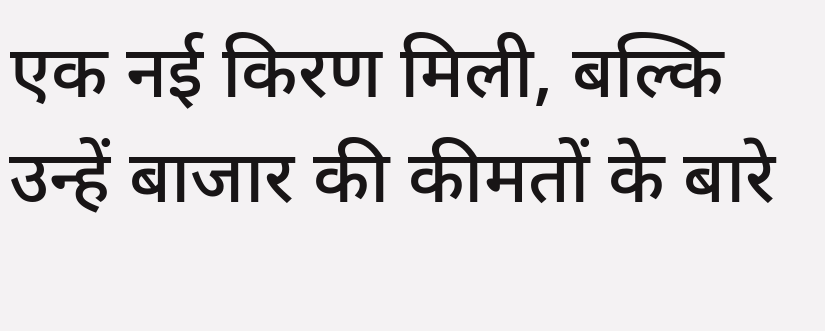एक नई किरण मिली, बल्कि उन्हें बाजार की कीमतों के बारे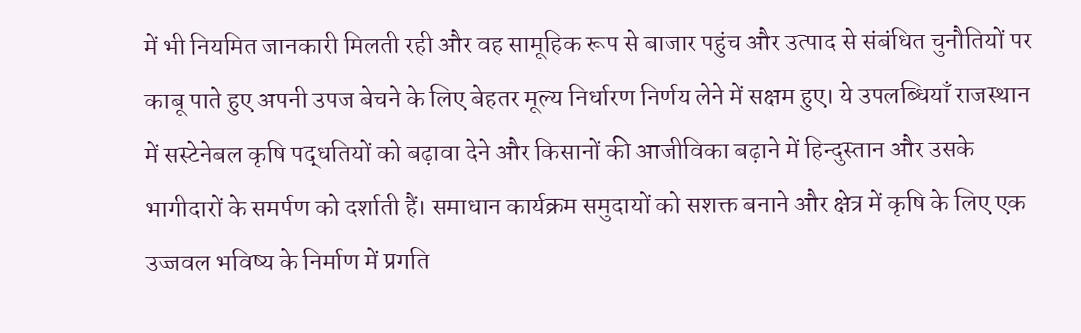में भी नियमित जानकारी मिलती रही और वह सामूहिक रूप से बाजार पहुंच और उत्पाद से संबंधित चुनौतियों पर काबू पाते हुए अपनी उपज बेचने के लिए बेहतर मूल्य निर्धारण निर्णय लेने में सक्षम हुए। ये उपलब्धियाँ राजस्थान में सस्टेनेबल कृषि पद्धतियों को बढ़ावा देने और किसानों की आजीविका बढ़ाने में हिन्दुस्तान और उसके भागीदारों के समर्पण को दर्शाती हैं। समाधान कार्यक्रम समुदायों को सशक्त बनाने और क्षेत्र में कृषि के लिए एक उज्जवल भविष्य के निर्माण में प्रगति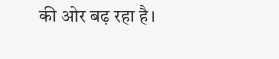की ओर बढ़ रहा है।